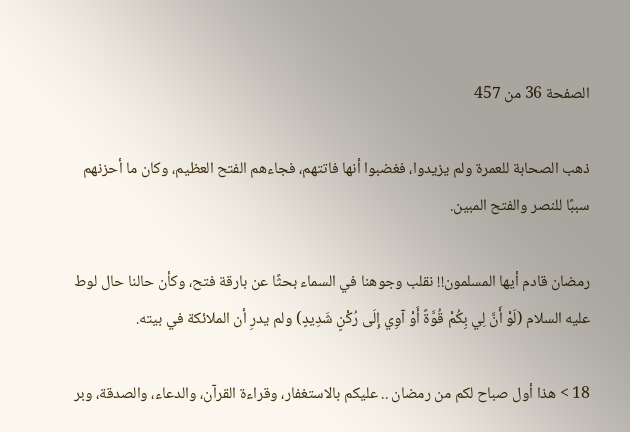الصفحة 36 من 457

ذهب الصحابة للعمرة ولم يزيدوا، فغضبوا أنها فاتتهم، فجاءهم الفتح العظيم، وكان ما أحزنهم سببًا للنصر والفتح المبين.

رمضان قادم أيها المسلمون!! نقلب وجوهنا في السماء بحثًا عن بارقة فتح، وكأن حالنا حال لوط عليه السلام (لَوْ أَنَّ لِي بِكُمْ قُوَّةً أَوْ آوِي إِلَى رُكْنٍ شَدِيدٍ) ولم يدرِ أن الملائكة في بيته.

18 > هذا أول صباح لكم من رمضان .. عليكم بالاستغفار، وقراءة القرآن، والدعاء، والصدقة، وبر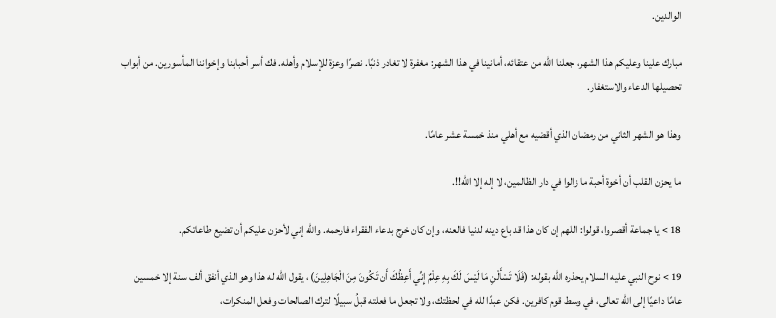الوالدين.

مبارك علينا وعليكم هذا الشهر، جعلنا الله من عتقائه، أمانينا في هذا الشهر: مغفرة لا تغادر ذنبًا. نصرًا وعزة للإسلام وأهله. فك أسر أحبابنا وإخواننا المأسورين. من أبواب تحصيلها الدعاء والاستغفار.

وهذا هو الشهر الثاني من رمضان الذي أقضيه مع أهلي منذ خمسة عشر عامًا.

ما يحزن القلب أن أخوة أحبة ما زالوا في دار الظالمين، لا إله إلا الله!!.

18 > يا جماعة أقصروا، قولوا: اللهم إن كان هذا قد باع دينه لدنيا فالعنه، وإن كان خرج بدعاء الفقراء فارحمه. والله إني لأحزن عليكم أن تضيع طاعاتكم.

19 > نوح النبي عليه السلام يحذره الله بقوله: (فَلَا تَسْأَلْنِ مَا لَيْسَ لَكَ بِهِ عِلْمٌ إِنِّي أَعِظُكَ أَن تَكُونَ مِنَ الْجَاهِلِينَ) ، يقول الله له هذا وهو الذي أنفق ألف سنة إلا خمسين عامًا داعيًا إلى الله تعالى، في وسط قوم كافرين. فكن عبدًا لله في لحظتك، ولا تجعل ما فعلته قبلُ سبيلًا لترك الصالحات وفعل المنكرات،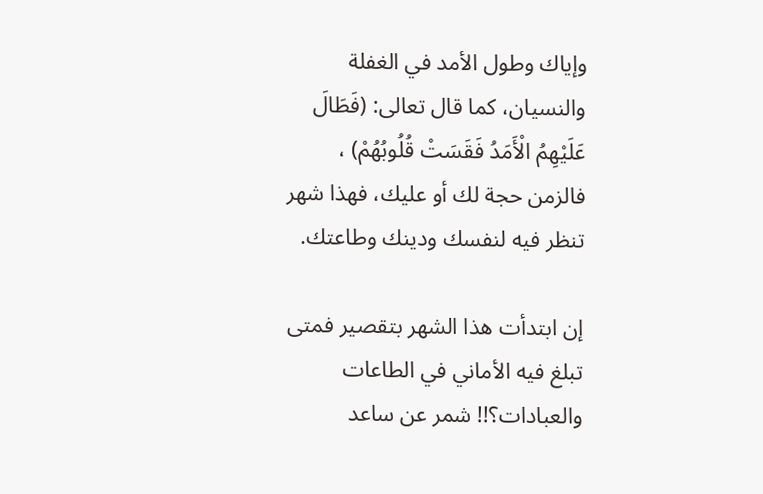وإياك وطول الأمد في الغفلة والنسيان، كما قال تعالى: (فَطَالَ عَلَيْهِمُ الْأَمَدُ فَقَسَتْ قُلُوبُهُمْ) ، فالزمن حجة لك أو عليك، فهذا شهر تنظر فيه لنفسك ودينك وطاعتك.

إن ابتدأت هذا الشهر بتقصير فمتى تبلغ فيه الأماني في الطاعات والعبادات؟!! شمر عن ساعد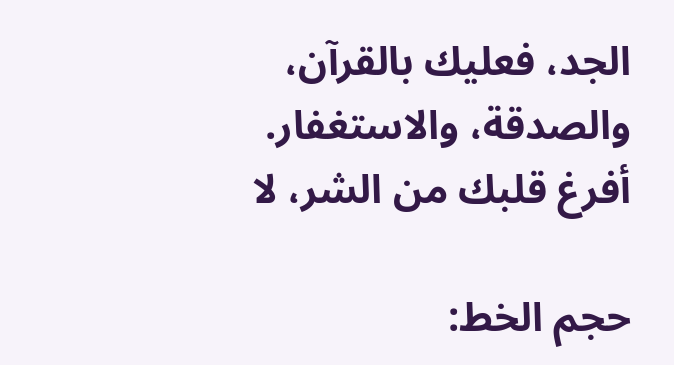الجد، فعليك بالقرآن، والصدقة، والاستغفار. أفرغ قلبك من الشر، لا

حجم الخط: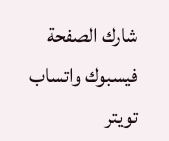شارك الصفحة
فيسبوك واتساب تويتر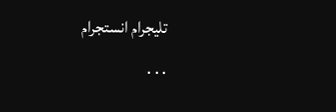تليجرام انستجرام
. . .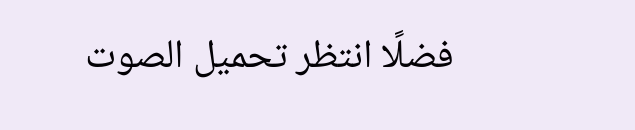فضلًا انتظر تحميل الصوت